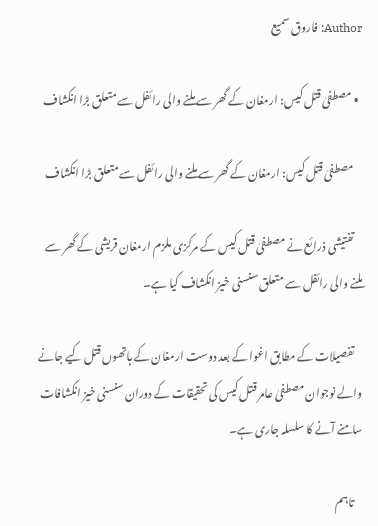Author: فاروق سمیع

  • مصطفیٰ قتل کیس: ارمغان کے گھر سے ملنے والی رائفل سے متعلق بڑا انکشاف

    مصطفیٰ قتل کیس: ارمغان کے گھر سے ملنے والی رائفل سے متعلق بڑا انکشاف

    تفتیشی ذرائع نے مصطفیٰ قتل کیس کے مرکزی ملزم ارمغان قریشی کے گھر سے ملنے والی رائفل سے متعلق سنسنی خیز انکشاف کیا ہے۔

    تفصیلات کے مطابق اغوا کے بعد دوست ارمغان کے ہاتھوں قتل کیے جانے والے نوجوان مصطفیٰ عامر قتل کیس کی تحقیقات کے دوران سنسنی خیز انکشافات سامنے آنے کا سلسلہ جاری ہے۔

    تاہم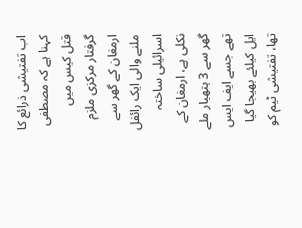اب تفتیشی ذرائع کا کہنا ہے کہ مصطفی قتل کیس میں گرفتار مرکزی ملزم ارمغان کے گھر سے ملنے والی ایک رائفل اسرائیلی ساختہ نکلی ہے، ارمغان کے گھر سے 3 ہتھیار ملے تھے جسے ایف ایس ایل کیلئے بھیجا گیا تھا، تفتیشی ٹیم کو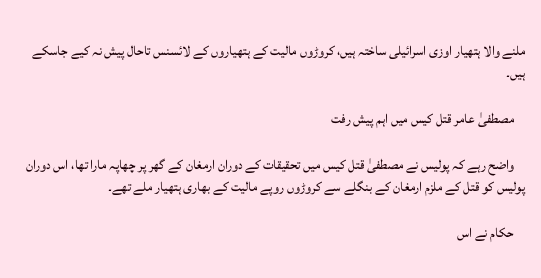ملنے والا ہتھیار اوزی اسرائیلی ساختہ ہیں، کروڑوں مالیت کے ہتھیاروں کے لائسنس تاحال پیش نہ کیے جاسکے ہیں۔

    مصطفیٰ عامر قتل کیس میں اہم پیش رفت

    واضح رہے کہ پولیس نے مصطفیٰ قتل کیس میں تحقیقات کے دوران ارمغان کے گھر پر چھاپہ مارا تھا، اس دوران پولیس کو قتل کے ملزم ارمغان کے بنگلے سے کروڑوں روپے مالیت کے بھاری ہتھیار ملے تھے۔

    حکام نے اس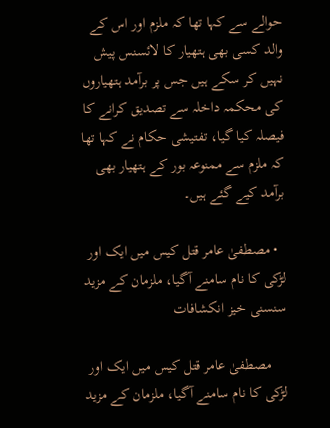حوالے سے کہا تھا کہ ملزم اور اس کے والد کسی بھی ہتھیار کا لائسنس پیش نہیں کر سکے ہیں جس پر برآمد ہتھیاروں کی محکمہ داخلہ سے تصدیق کرانے کا فیصلہ کیا گیا، تفتیشی حکام نے کہا تھا کہ ملزم سے ممنوعہ بور کے ہتھیار بھی برآمد کیے گئے ہیں۔

  • مصطفیٰ عامر قتل کیس میں ایک اور لڑکی کا نام سامنے آگیا، ملزمان کے مزید سنسنی خیز انکشافات

    مصطفیٰ عامر قتل کیس میں ایک اور لڑکی کا نام سامنے آگیا، ملزمان کے مزید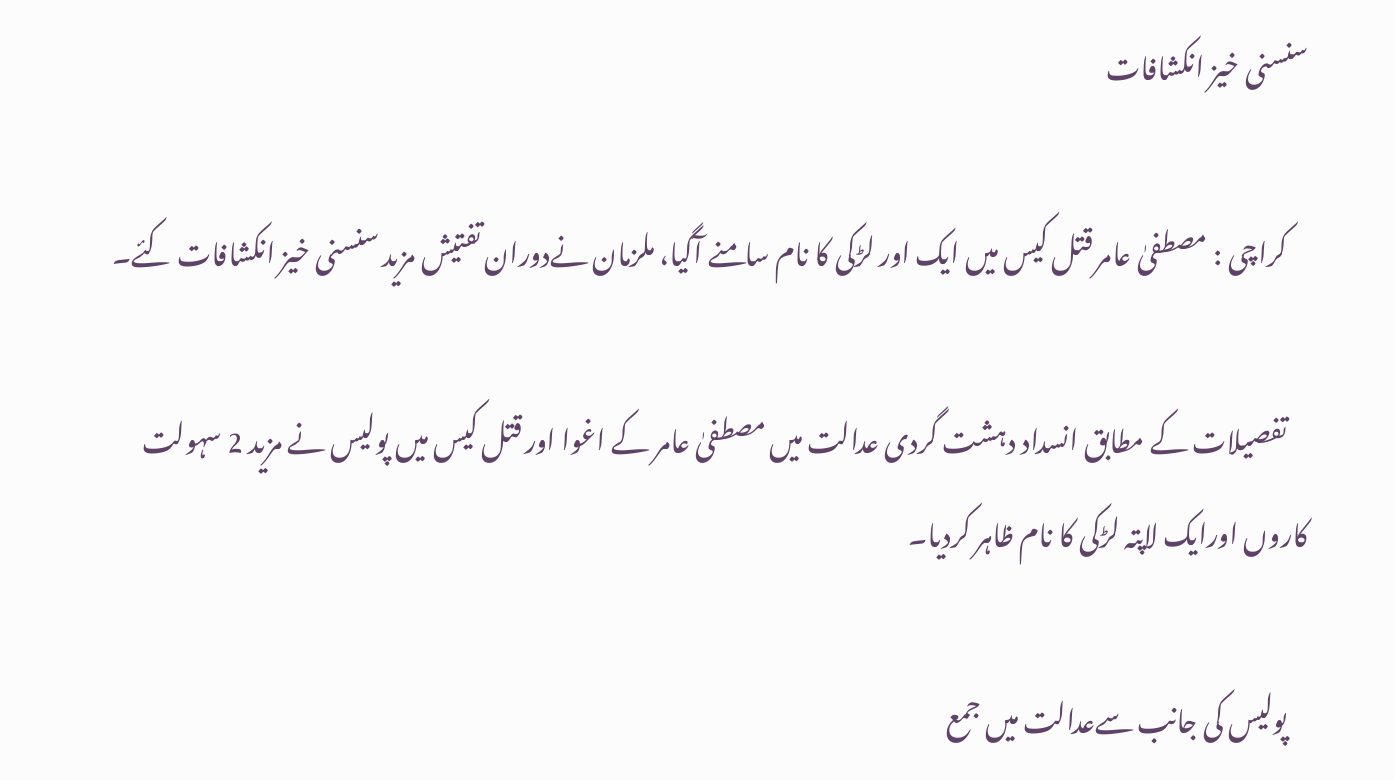سنسنی خیز انکشافات

    کراچی : مصطفیٰ عامر قتل کیس میں ایک اور لڑکی کا نام سامنے آگیا، ملزمان نےدوران تفتیش مزید سنسنی خیز انکشافات کئے۔

    تفصیلات کے مطابق انسداد دہشت گردی عدالت میں مصطفیٰ عامر کے اغوا اور قتل کیس میں پولیس نے مزید 2 سہولت کاروں اورایک لاپتہ لڑکی کا نام ظاہر کردیا۔

    پولیس کی جانب سےعدالت میں جمع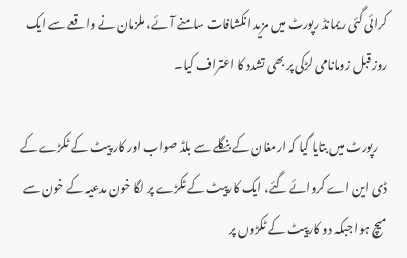کرائی گئی ریمانڈ رپورٹ میں مزید انکشافات سامنے آئے، ملزمان نے واقعے سے ایک روز قبل زومانامی لڑکی پر بھی تشدد کا اعتراف کیا۔

    رپورٹ میں بتایا گیا کہ ارمغان کے بنگلے سے بلڈ صواب اور کار پیٹ کے ٹکڑے کے ڈی این اے کروائے گئے، ایک کارپیٹ کے ٹکڑے پر لگا خون مدعیہ کے خون سے میچ ہوا جبکہ دو کارپیٹ کے ٹکڑوں پر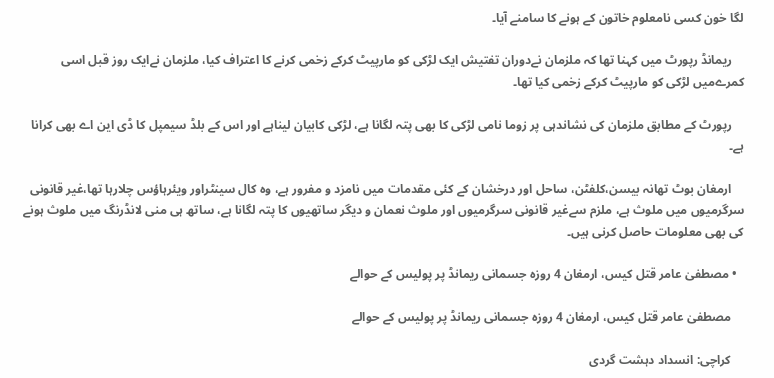لگا خون کسی نامعلوم خاتون کے ہونے کا سامنے آیا۔

    ریمانڈ رپورٹ میں کہنا تھا کہ ملزمان نےدوران تفتیش ایک لڑکی کو مارپیٹ کرکے زخمی کرنے کا اعتراف کیا، ملزمان نےایک روز قبل اسی کمرےمیں لڑکی کو مارپیٹ کرکے زخمی کیا تھا۔

    رپورٹ کے مطابق ملزمان کی نشاندہی پر زوما نامی لڑکی کا بھی پتہ لگانا ہے، لڑکی کابیان لیناہے اور اس کے بلڈ سیمپل کا ڈی این اے بھی کرانا ہے۔

    ارمغان بوٹ تھانہ بیسن،کلفٹن، ساحل اور درخشان کے کئی مقدمات میں نامزد و مفرور ہے، وہ کال سینٹراور ویئرہاؤس چلارہا تھا،غیر قانونی سرگرمیوں میں ملوث ہے، ملزم سےغیر قانونی سرگرمیوں اور ملوث نعمان و دیگر ساتھیوں کا پتہ لگانا ہے، ساتھ ہی منی لانڈرنگ میں ملوث ہونے کی بھی معلومات حاصل کرنی ہیں۔

  • مصطفیٰ عامر قتل کیس، ارمغان 4 روزہ جسمانی ریمانڈ پر پولیس کے حوالے

    مصطفیٰ عامر قتل کیس، ارمغان 4 روزہ جسمانی ریمانڈ پر پولیس کے حوالے

    کراچی: انسداد دہشت گردی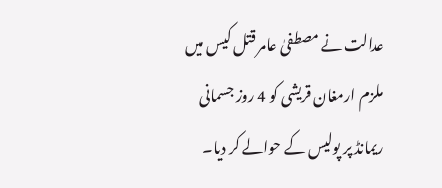عدالت نے مصطفیٰ عامر قتل کیس میں ملزم ارمغان قریشی کو 4 روز جسمانی ریمانڈ پر پولیس کے حوالے کر دیا۔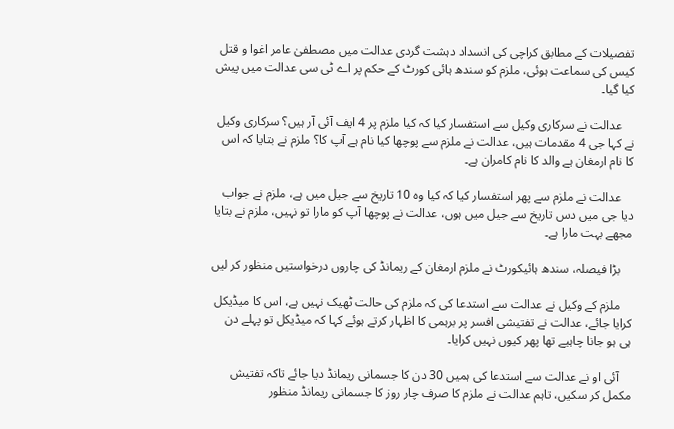تفصیلات کے مطابق کراچی کی انسداد دہشت گردی عدالت میں مصطفیٰ عامر اغوا و قتل کیس کی سماعت ہوئی، ملزم کو سندھ ہائی کورٹ کے حکم پر اے ٹی سی عدالت میں پیش کیا گیا۔

    عدالت نے سرکاری وکیل سے استفسار کیا کہ کیا ملزم پر 4 ایف آئی آر ہیں؟ سرکاری وکیل نے کہا جی 4 مقدمات ہیں، عدالت نے ملزم سے پوچھا کیا نام ہے آپ کا؟ ملزم نے بتایا کہ اس کا نام ارمغان ہے والد کا نام کامران ہے۔

    عدالت نے ملزم سے پھر استفسار کیا کہ کیا وہ 10 تاریخ سے جیل میں ہے، ملزم نے جواب دیا جی میں دس تاریخ سے جیل میں ہوں، عدالت نے پوچھا آپ کو مارا تو نہیں، ملزم نے بتایا مجھے بہت مارا ہے۔

    بڑا فیصلہ، سندھ ہائیکورٹ نے ملزم ارمغان کے ریمانڈ کی چاروں درخواستیں منظور کر لیں

    ملزم کے وکیل نے عدالت سے استدعا کی کہ ملزم کی حالت ٹھیک نہیں ہے، اس کا میڈیکل کرایا جائے، عدالت نے تفتیشی افسر پر برہمی کا اظہار کرتے ہوئے کہا کہ میڈیکل تو پہلے دن ہی ہو جانا چاہیے تھا پھر کیوں نہیں کرایا۔

    آئی او نے عدالت سے استدعا کی ہمیں 30 دن کا جسمانی ریمانڈ دیا جائے تاکہ تفتیش مکمل کر سکیں، تاہم عدالت نے ملزم کا صرف چار روز کا جسمانی ریمانڈ منظور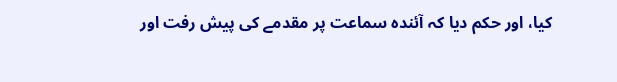کیا، اور حکم دیا کہ آئندہ سماعت پر مقدمے کی پیش رفت اور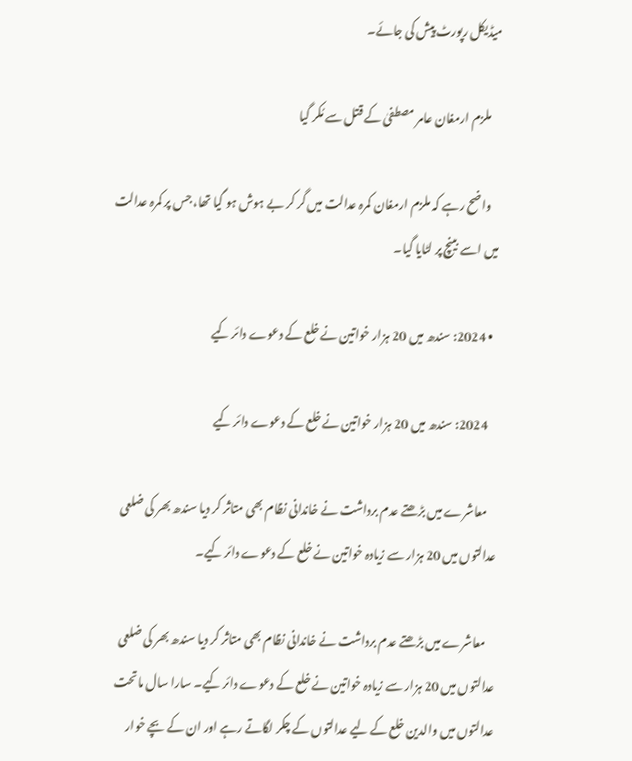میڈیکل رپورٹ پیش کی جائے۔

    ملزم ارمغان عامر مصطفیٰ کے قتل سے مُکر گیا

    واضح رہے کہ ملزم ارمغان کمرہ عدالت میں گر کر بے ہوش ہو گیا تھا، جس پر کمرہ عدالت میں اسے بینچ پر لٹایا گیا۔

  • 2024: سندھ میں 20 ہزار خواتین نے خلع کے دعوے دائر کیے

    2024: سندھ میں 20 ہزار خواتین نے خلع کے دعوے دائر کیے

    معاشرے میں بڑھتے عدم برداشت نے خاندانی نظام بھی متاثر کر دیا سندھ بھر کی ضلعی عدالتوں میں 20 ہزار سے زیادہ خواتین نے خلع کے دعوے دائر کیے۔

    معاشرے میں بڑھتے عدم برداشت نے خاندانی نظام بھی متاثر کر دیا سندھ بھر کی ضلعی عدالتوں میں 20 ہزار سے زیادہ خواتین نے خلع کے دعوے دائر کیے۔ سارا سال ماتحت عدالتوں میں والدین خلع کے لیے عدالتوں کے چکر لگاتے رہے اور ان کے بچے خوار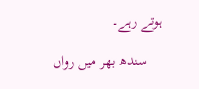ہوتے رہے۔

    سندھ بھر میں رواں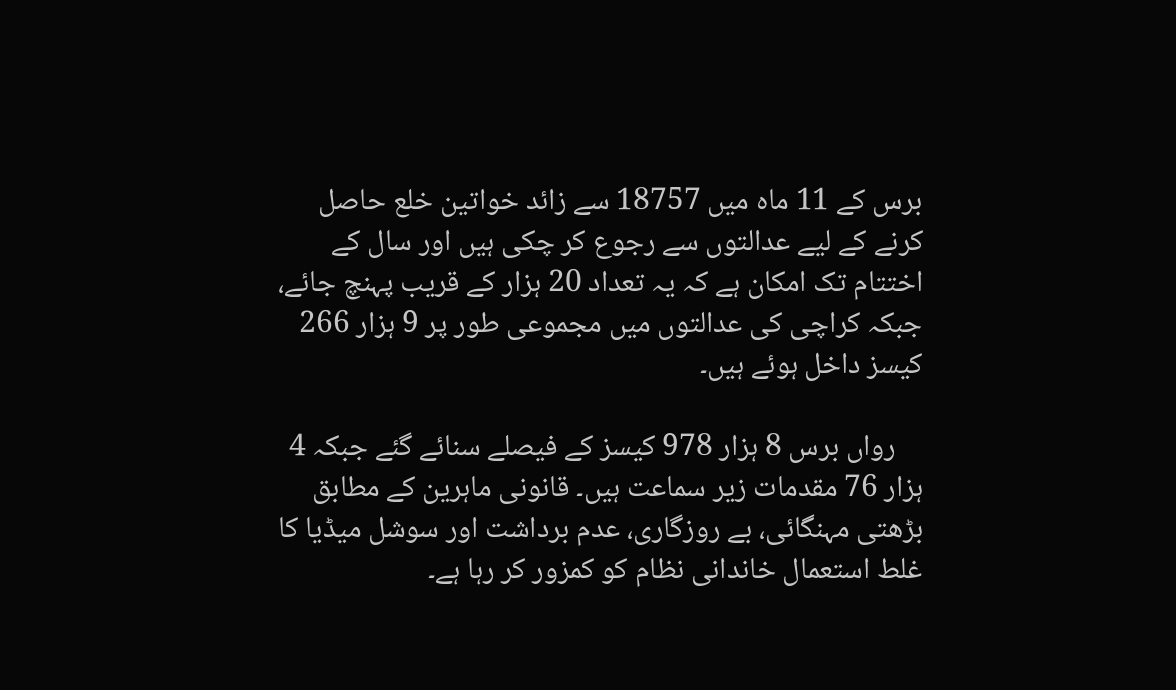برس کے 11 ماہ میں 18757 سے زائد خواتین خلع حاصل کرنے کے لیے عدالتوں سے رجوع کر چکی ہیں اور سال کے اختتام تک امکان ہے کہ یہ تعداد 20 ہزار کے قریب پہنچ جائے، جبکہ کراچی کی عدالتوں میں مجموعی طور پر 9 ہزار 266 کیسز داخل ہوئے ہیں۔

    رواں برس 8 ہزار 978 کیسز کے فیصلے سنائے گئے جبکہ 4 ہزار 76 مقدمات زیر سماعت ہیں۔ قانونی ماہرین کے مطابق بڑھتی مہنگائی، بے روزگاری، عدم برداشت اور سوشل میڈیا کا غلط استعمال خاندانی نظام کو کمزور کر رہا ہے۔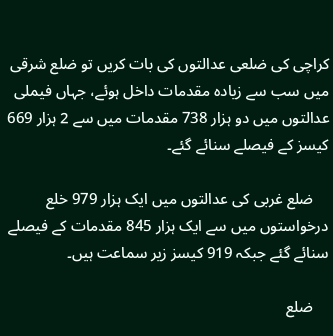کراچی کی ضلعی عدالتوں کی بات کریں تو ضلع شرقی میں سب سے زیادہ مقدمات داخل ہوئے، جہاں فیملی عدالتوں میں دو ہزار 738 مقدمات میں سے 2 ہزار 669 کیسز کے فیصلے سنائے گئے۔

    ضلع غربی کی عدالتوں میں ایک ہزار 979 خلع درخواستوں میں سے ایک ہزار 845 مقدمات کے فیصلے سنائے گئے جبکہ 919 کیسز زیر سماعت ہیں۔

    ضلع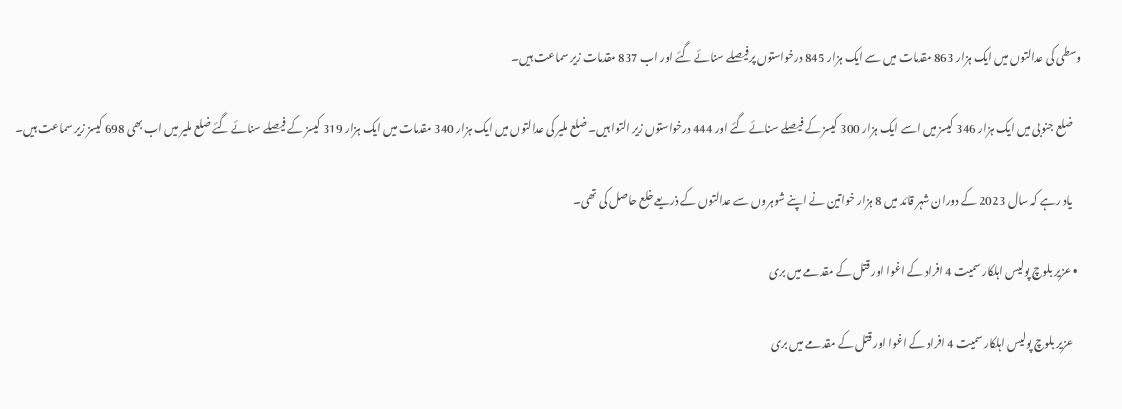وسطی کی عدالتوں میں ایک ہزار 863 مقدمات میں سے ایک ہزار 845 درخواستوں پرفیصلے سنائے گئے اور اب 837 مقدمات زیر سماعت ہیں۔

    ضلع جنوبی میں ایک ہزار 346 کیسز میں اسے ایک ہزار 300 کیسز کے فیصلے سنائے گئے اور 444 درخواستوں زیر التوا ہیں۔ ضلع ملیر کی عدالتوں میں ایک ہزار 340 مقدمات میں ایک ہزار 319 کیسز کے فیصلے سنائے گئے ضلع ملیر میں اب بھی 698 کیسز زیر سماعت ہیں۔

    یاد رہے کہ سال 2023 کے دوران شہر قائد میں 8 ہزار خواتین نے اپنے شوہروں سے عدالتوں کے ذریعے خلع حاصل کی تھی۔

  • عزیر بلوچ پولیس اہلکار سمیت 4 افراد کے اغوا اور قتل کے مقدمے میں بری

    عزیر بلوچ پولیس اہلکار سمیت 4 افراد کے اغوا اور قتل کے مقدمے میں بری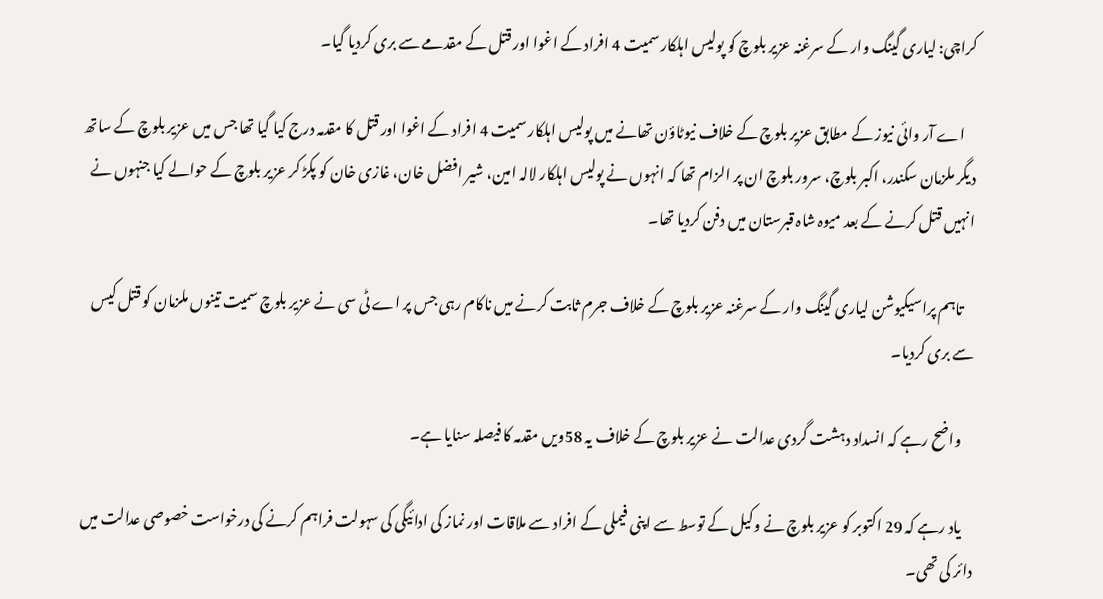کراچی: لیاری گینگ وار کے سرغنہ عزیر بلوچ کو پولیس اہلکار سمیت 4 افراد کے اغوا اور قتل کے مقدمے سے بری کردیا گیا۔

    اے آر وائی نیوز کے مطابق عزیر بلوچ کے خلاف نیوٹاؤن تھانے میں پولیس اہلکار سمیت 4 افراد کے اغوا اور قتل کا مقدمہ درج کیا گیا تھا جس میں عزیر بلوچ کے ساتھ دیگر ملزمان سکندر، اکبر بلوچ، سرور بلوچ ان پر الزام تھا کہ انہوں نے پولیس اہلکار لالہ امین، شیر افضل خان، غازی خان کو پکڑ کر عزیر بلوچ کے حوالے کیا جنہوں نے انہیں قتل کرنے کے بعد میوہ شاہ قبرستان میں دفن کردیا تھا۔

    تاہم پراسیکیوشن لیاری گینگ وار کے سرغنہ عزیر بلوچ کے خلاف جرم ثابت کرنے میں ناکام رہی جس پر اے ٹی سی نے عزیر بلوچ سمیت تینوں ملزمان کو قتل کیس سے بری کردیا۔

    واضح رہے کہ انسداد دہشت گردی عدالت نے عزیر بلوچ کے خلاف یہ 58ویں مقدمہ کا فیصلہ سنایا ہے۔

    یاد رہے کہ 29 اکتوبر کو عزیر بلوچ نے وکیل کے توسط سے اپنی فیملی کے افراد سے ملاقات اور نماز کی ادائیگی کی سہولت فراہم کرنے کی درخواست خصوصی عدالت میں دائر کی تھی۔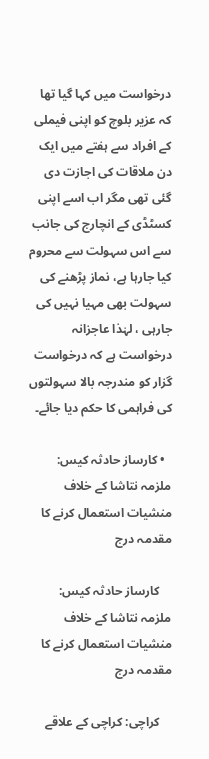درخواست میں کہا گیا تھا کہ عزیر بلوچ کو اپنی فیملی کے افراد سے ہفتے میں ایک دن ملاقات کی اجازت دی گئی تھی مگر اب اسے اپنی کسٹڈی کے انچارج کی جانب سے اس سہولت سے محروم کیا جارہا ہے، نماز پڑھنے کی سہولت بھی مہیا نہیں کی جارہی ، لہٰذا عاجزانہ درخواست ہے کہ درخواست گزار کو مندرجہ بالا سہولتوں کی فراہمی کا حکم دیا جائے۔

  • کارساز حادثہ کیس: ملزمہ نتاشا کے خلاف منشیات استعمال کرنے کا مقدمہ درج

    کارساز حادثہ کیس: ملزمہ نتاشا کے خلاف منشیات استعمال کرنے کا مقدمہ درج

    کراچی: کراچی کے علاقے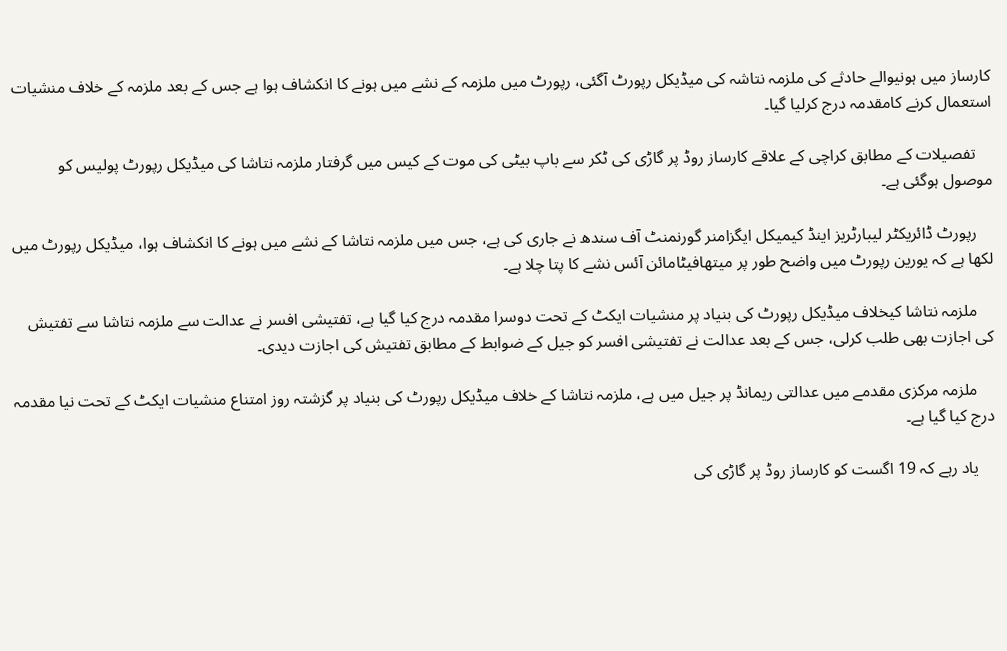کارساز میں ہونیوالے حادثے کی ملزمہ نتاشہ کی میڈیکل رپورٹ آگئی، رپورٹ میں ملزمہ کے نشے میں ہونے کا انکشاف ہوا ہے جس کے بعد ملزمہ کے خلاف منشیات استعمال کرنے کامقدمہ درج کرلیا گیا۔

    تفصیلات کے مطابق کراچی کے علاقے کارساز روڈ پر گاڑی کی ٹکر سے باپ بیٹی کی موت کے کیس میں گرفتار ملزمہ نتاشا کی میڈیکل رپورٹ پولیس کو موصول ہوگئی ہے۔

    رپورٹ ڈائریکٹر لیبارٹریز اینڈ کیمیکل ایگزامنر گورنمنٹ آف سندھ نے جاری کی ہے، جس میں ملزمہ نتاشا کے نشے میں ہونے کا انکشاف ہوا، میڈیکل رپورٹ میں لکھا ہے کہ یورین رپورٹ میں واضح طور پر میتھافیٹامائن آئس نشے کا پتا چلا ہے۔

    ملزمہ نتاشا کیخلاف میڈیکل رپورٹ کی بنیاد پر منشیات ایکٹ کے تحت دوسرا مقدمہ درج کیا گیا ہے، تفتیشی افسر نے عدالت سے ملزمہ نتاشا سے تفتیش کی اجازت بھی طلب کرلی، جس کے بعد عدالت نے تفتیشی افسر کو جیل کے ضوابط کے مطابق تفتیش کی اجازت دیدی۔

    ملزمہ مرکزی مقدمے میں عدالتی ریمانڈ پر جیل میں ہے، ملزمہ نتاشا کے خلاف میڈیکل رپورٹ کی بنیاد پر گزشتہ روز امتناع منشیات ایکٹ کے تحت نیا مقدمہ درج کیا گیا ہے۔

    یاد رہے کہ 19 اگست کو کارساز روڈ پر گاڑی کی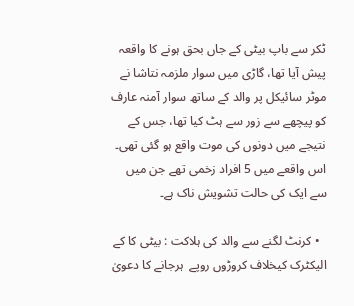ٹکر سے باپ بیٹی کے جاں بحق ہونے کا واقعہ پیش آیا تھا، گاڑی میں سوار ملزمہ نتاشا نے موٹر سائیکل پر والد کے ساتھ سوار آمنہ عارف کو پیچھے سے زور سے ہٹ کیا تھا، جس کے نتیجے میں دونوں کی موت واقع ہو گئی تھی۔ اس واقعے میں 5 افراد زخمی تھے جن میں سے ایک کی حالت تشویش ناک ہے۔

  • کرنٹ لگنے سے والد کی ہلاکت : بیٹی کا کے الیکٹرک کیخلاف کروڑوں روپے  ہرجانے کا دعویٰ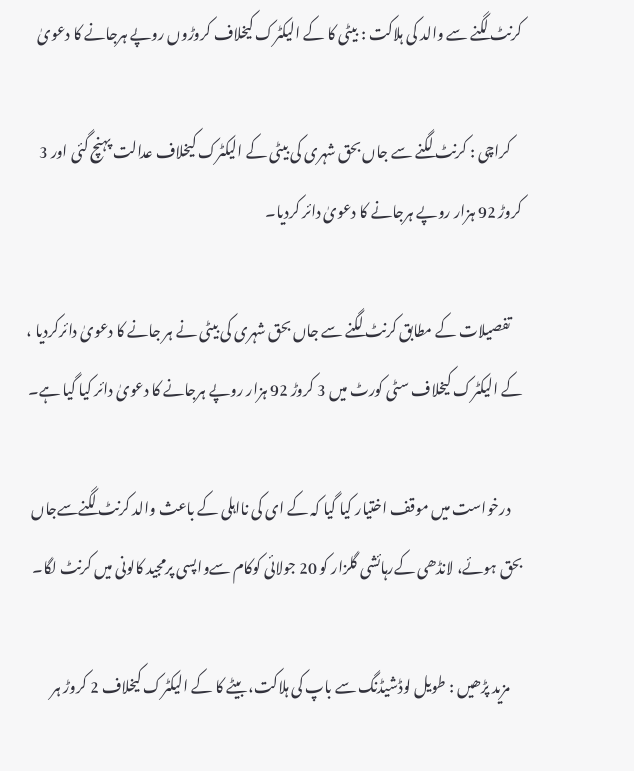کرنٹ لگنے سے والد کی ہلاکت : بیٹی کا کے الیکٹرک کیخلاف کروڑوں روپے ہرجانے کا دعویٰ

    کراچی : کرنٹ لگنے سے جاں بحق شہری کی بیٹی کے الیکٹرک کیخلاف عدالت پہنچ گئی اور 3 کروڑ 92 ہزار روپے ہرجانے کا دعویٰ دائر کردیا۔

    تفصیلات کے مطابق کرنٹ لگنے سے جاں بحق شہری کی بیٹی نے ہر جانے کا دعویٰ دائرکردیا ، کے الیکٹرک کیخلاف سٹی کورٹ میں 3 کروڑ 92 ہزار روپے ہرجانے کا دعویٰ دائر کیا گیا ہے۔

    درخواست میں موقف اختیار کیا گیا کہ کے ای کی نااہلی کے باعث والد کرنٹ لگنےسےجاں بحق ہوئے، لانڈھی کےرہائشی گلزار کو 20 جولائی کوکام سےواپسی پرمجید کالونی میں کرنٹ لگا۔

    مزید پڑھیں : طویل لوڈشیڈنگ سے باپ کی ہلاکت، بیٹے کا کے الیکٹرک کیخلاف 2 کروڑ ہر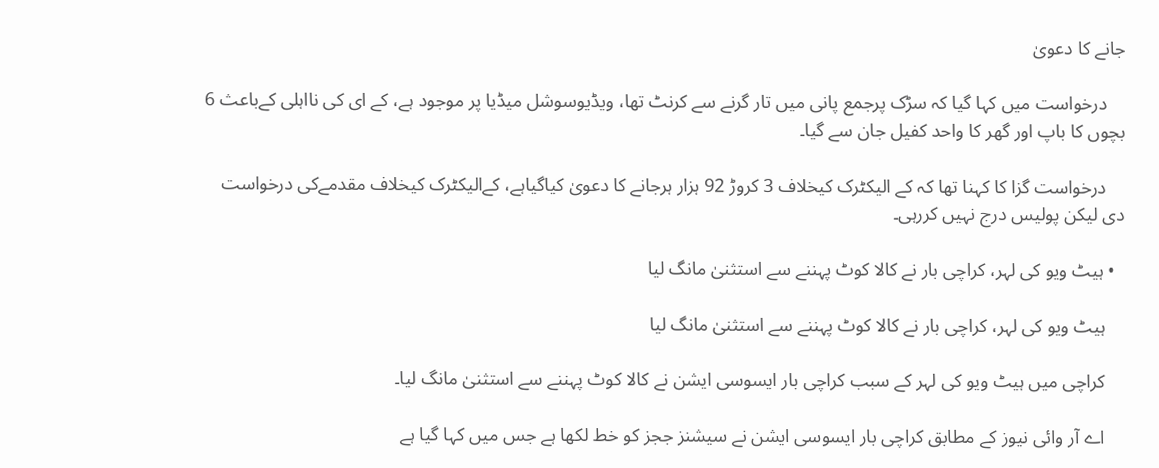جانے کا دعویٰ

    درخواست میں کہا گیا کہ سڑک پرجمع پانی میں تار گرنے سے کرنٹ تھا، ویڈیوسوشل میڈیا پر موجود ہے، کے ای کی نااہلی کےباعث 6 بچوں کا باپ اور گھر کا واحد کفیل جان سے گیا۔

    درخواست گزا کا کہنا تھا کہ کے الیکٹرک کیخلاف 3 کروڑ 92 ہزار ہرجانے کا دعویٰ کیاگیاہے، کےالیکٹرک کیخلاف مقدمےکی درخواست دی لیکن پولیس درج نہیں کررہی۔

  • ہیٹ ویو کی لہر، کراچی بار نے کالا کوٹ پہننے سے استثنیٰ مانگ لیا

    ہیٹ ویو کی لہر، کراچی بار نے کالا کوٹ پہننے سے استثنیٰ مانگ لیا

    کراچی میں ہیٹ ویو کی لہر کے سبب کراچی بار ایسوسی ایشن نے کالا کوٹ پہننے سے استثنیٰ مانگ لیا۔

    اے آر وائی نیوز کے مطابق کراچی بار ایسوسی ایشن نے سیشنز ججز کو خط لکھا ہے جس میں کہا گیا ہے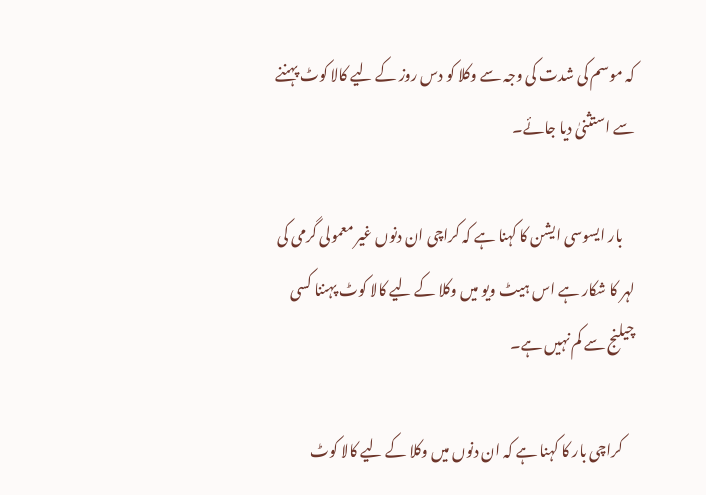کہ موسم کی شدت کی وجہ سے وکلا کو دس روز کے لیے کالا کوٹ پہننے سے استثنیٰ دیا جائے۔

    بار ایسوسی ایشن کا کہنا ہے کہ کراچی ان دنوں غیر معمولی گرمی کی لہر کا شکار ہے اس ہیٹ ویو میں وکلا کے لیے کالا کوٹ پہننا کسی چیلنج سے کم نہیں ہے۔

    کراچی بار کا کہنا ہے کہ ان دنوں میں وکلا کے لیے کالا کوٹ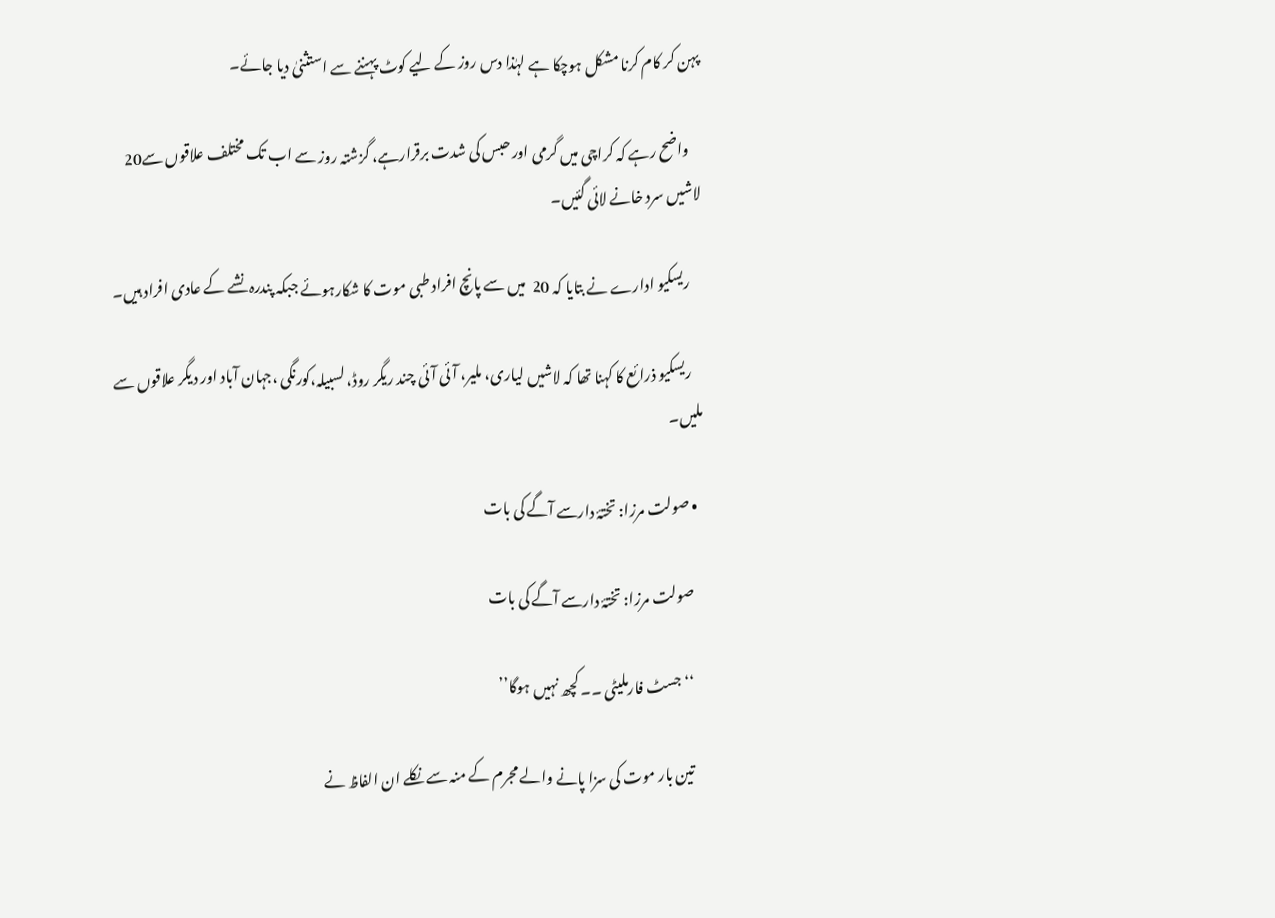پہن کر کام کرنا مشکل ہوچکا ہے لہٰذا دس روز کے لیے کوٹ پہننے سے استثنیٰ دیا جائے۔

    واضح رہے کہ کراچی میں گرمی اور حبس کی شدت برقرارہے، گزشتہ روز سے اب تک مختلف علاقوں سے20  لاشیں سرد خانے لائی گئیں۔

    ریسکیو ادارے نے بتایا کہ 20  میں سے پانچ افراد طبی موت کا شکارہوئے جبکہ پندرہ نشے کے عادی افراد ہیں۔

    ریسکیو ذرائع کا کہنا تھا کہ لاشیں لیاری، ملیر، آئی آئی چند ریگر روڈ، لسبیلہ،کورنگی ،جہان آباد اور دیگر علاقوں سے ملیں۔

  • صولت مرزا: تختۂ دارسے آگے کی بات

    صولت مرزا: تختۂ دارسے آگے کی بات

    ‘‘جسٹ فارملیٹی ۔۔ کچھ نہیں ہوگا’’

    تین بار موت کی سزا پانے والے مجرم کے منہ سے نکلے ان الفاظ نے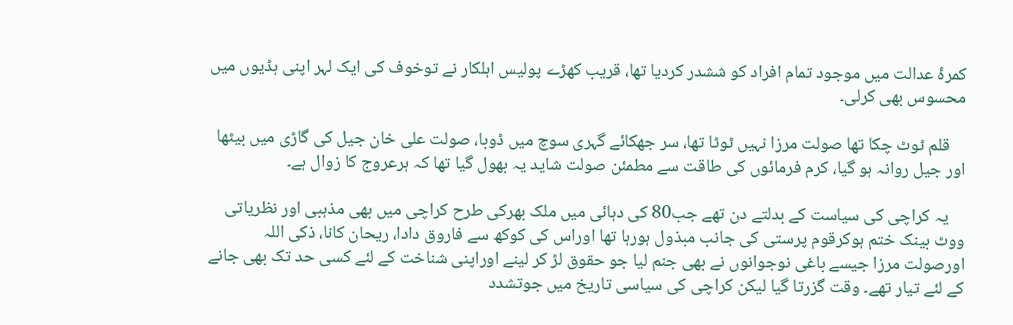کمرۂ عدالت میں موجود تمام افراد کو ششدر کردیا تھا، قریب کھڑے پولیس اہلکار نے توخوف کی ایک لہر اپنی ہڈیوں میں محسوس بھی کرلی۔

    قلم ٹوٹ چکا تھا صولت مرزا نہیں ٹوٹا تھا، سر جھکائے گہری سوچ میں ڈوبا، صولت علی خان جیل کی گاڑی میں بیٹھا اور جیل روانہ ہو گیا، کرم فرمائوں کی طاقت سے مطمئن صولت شاید یہ بھول گیا تھا کہ ہرعروج کا زوال ہے۔

    یہ کراچی کی سیاست کے بدلتے دن تھے جب80 کی دہائی میں ملک بھرکی طرح کراچی میں بھی مذہبی اور نظریاتی ووٹ بینک ختم ہوکرقوم پرستی کی جانب مبذول ہورہا تھا اوراس کی کوکھ سے فاروق دادا، ریحان کانا، ذکی اللہ اورصولت مرزا جیسے باغی نوجوانوں نے بھی جنم لیا جو حقوق لڑ کر لینے اوراپنی شناخت کے لئے کسی حد تک بھی جانے کے لئے تیار تھے۔ وقت گزرتا گیا لیکن کراچی کی سیاسی تاریخ میں جوتشدد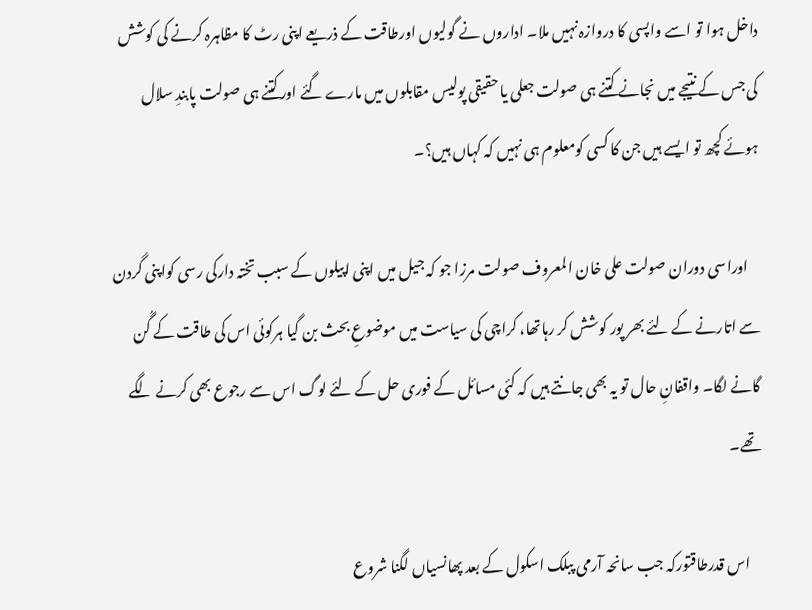داخل ہوا تو اسے واپسی کا دروازہ نہیں ملا۔ اداروں نے گولیوں اورطاقت کے ذریعے اپنی رٹ کا مظاہرہ کرنے کی کوشش کی جس کے نتیجے میں نجانے کتنے ہی صولت جعلی یا حقیقی پولیس مقابلوں میں مارے گئے اورکتنے ہی صولت پابندِ سلال ہوئے کچھ تو ایسے ہیں جن کا کسی کومعلوم ہی نہیں کہ کہاں ہیں؟۔

    اوراسی دوران صولت علی خان المعروف صولت مرزا جو کہ جیل میں اپنی اپیلوں کے سبب تختہ دارکی رسی کواپنی گردن سے اتارنے کے لئے بھر پور کوشش کر رہاتھا، کراچی کی سیاست میں موضوعِ بحث بن گیا ہرکوئی اس کی طاقت کے گُن گانے لگا۔ واقفانِ حال تو یہ بھی جانتے ہیں کہ کئی مسائل کے فوری حل کے لئے لوگ اس سے رجوع بھی کرنے لگے تھے۔

    اس قدرطاقتورکہ جب سانحہ آرمی پبلک اسکول کے بعد پھانسیاں لگنا شروع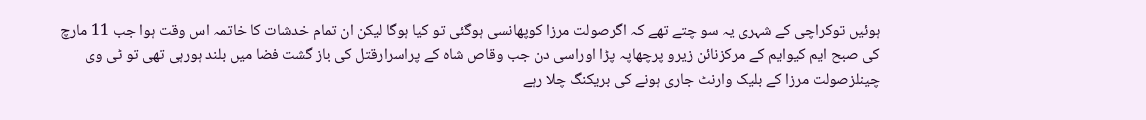ہوئیں توکراچی کے شہری یہ سو چتے تھے کہ اگرصولت مرزا کوپھانسی ہوگئی تو کیا ہوگا لیکن ان تمام خدشات کا خاتمہ اس وقت ہوا جب 11 مارچ کی صبح ایم کیوایم کے مرکزنائن زیرو پرچھاپہ پڑا اوراسی دن جب وقاص شاہ کے پراسرارقتل کی باز گشت فضا میں بلند ہورہی تھی تو ٹی وی چینلزصولت مرزا کے بلیک وارنٹ جاری ہونے کی بریکنگ چلا رہے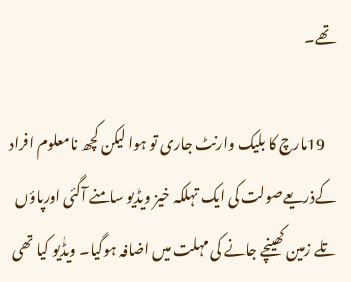تھے۔

    19مارچ کا بلیک وارنٹ جاری تو ہوا لیکن کچھ نامعلوم افراد کےذریعےصولت کی ایک تہلکہ خیز ویڈیو سامنے آگئی اورپاؤں تلے زمین کھینچے جانے کی مہلت میں اضافہ ہوگیا۔ ویڈٰیو کیا تھی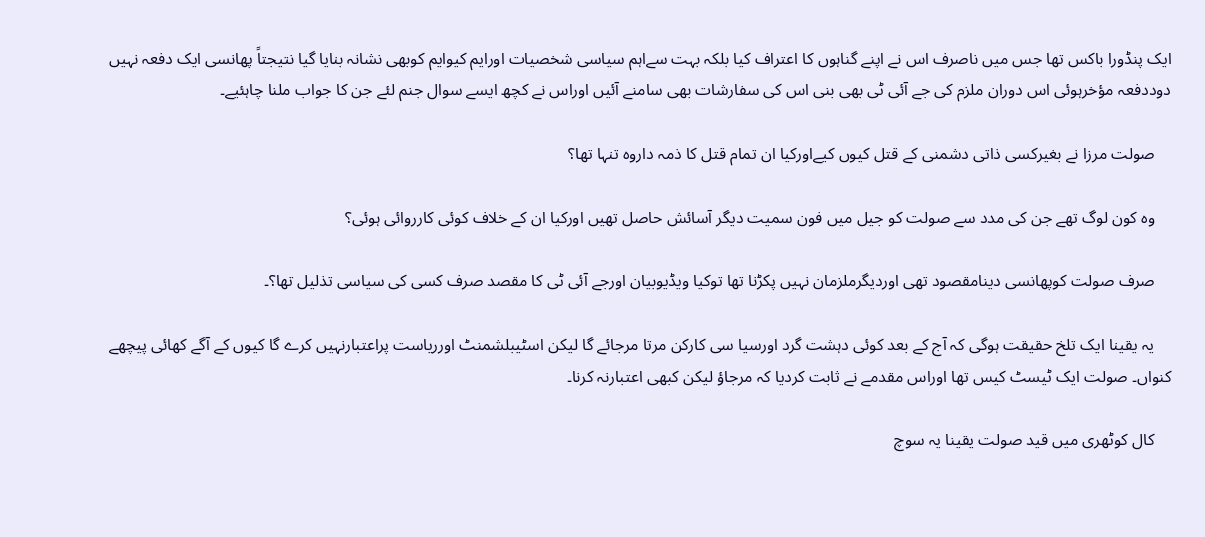ایک پنڈورا باکس تھا جس میں ناصرف اس نے اپنے گناہوں کا اعتراف کیا بلکہ بہت سےاہم سیاسی شخصیات اورایم کیوایم کوبھی نشانہ بنایا گیا نتیجتاً پھانسی ایک دفعہ نہیں دوددفعہ مؤخرہوئی اس دوران ملزم کی جے آئی ٹی بھی بنی اس کی سفارشات بھی سامنے آئیں اوراس نے کچھ ایسے سوال جنم لئے جن کا جواب ملنا چاہئیے۔

    صولت مرزا نے بغیرکسی ذاتی دشمنی کے قتل کیوں کیےاورکیا ان تمام قتل کا ذمہ داروہ تنہا تھا؟

    وہ کون لوگ تھے جن کی مدد سے صولت کو جیل میں فون سمیت دیگر آسائش حاصل تھیں اورکیا ان کے خلاف کوئی کارروائی ہوئی؟

    صرف صولت کوپھانسی دینامقصود تھی اوردیگرملزمان نہیں پکڑنا تھا توکیا ویڈیوبیان اورجے آئی ٹی کا مقصد صرف کسی کی سیاسی تذلیل تھا؟۔

    یہ یقینا ایک تلخ حقیقت ہوگی کہ آج کے بعد کوئی دہشت گرد اورسیا سی کارکن مرتا مرجائے گا لیکن اسٹیبلشمنٹ اورریاست پراعتبارنہیں کرے گا کیوں کے آگے کھائی پیچھے کنواں۔ صولت ایک ٹیسٹ کیس تھا اوراس مقدمے نے ثابت کردیا کہ مرجاؤ لیکن کبھی اعتبارنہ کرنا۔

    کال کوٹھری میں قید صولت یقینا یہ سوچ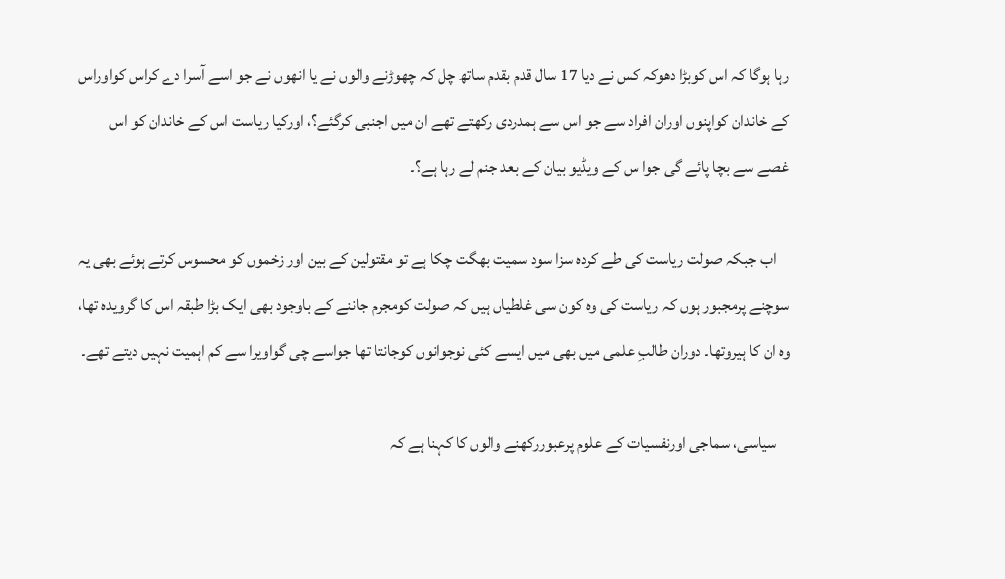رہا ہوگا کہ اس کوبڑا دھوکہ کس نے دیا 17 سال قدم بقدم ساتھ چل کہ چھوڑنے والوں نے یا انھوں نے جو اسے آسرا دے کراس کواوراس کے خاندان کواپنوں اوران افراد سے جو اس سے ہمدردی رکھتے تھے ان میں اجنبی کرگئے؟، اورکیا ریاست اس کے خاندان کو اس غصے سے بچا پائے گی جوا س کے ویڈیو بیان کے بعد جنم لے رہا ہے؟۔

    اب جبکہ صولت ریاست کی طے کردہ سزا سود سمیت بھگت چکا ہے تو مقتولین کے بین اور زخموں کو محسوس کرتے ہوئے بھی یہ سوچنے پرمجبور ہوں کہ ریاست کی وہ کون سی غلطیاں ہیں کہ صولت کومجرم جاننے کے باوجود بھی ایک بڑا طبقہ اس کا گرویدہ تھا، وہ ان کا ہیروتھا۔ دوران طالبِ علمی میں بھی میں ایسے کئی نوجوانوں کوجانتا تھا جواسے چی گواویرا سے کم اہمیت نہیں دیتے تھے۔

    سیاسی، سماجی اورنفسیات کے علوم پرعبوررکھنے والوں کا کہنا ہے کہ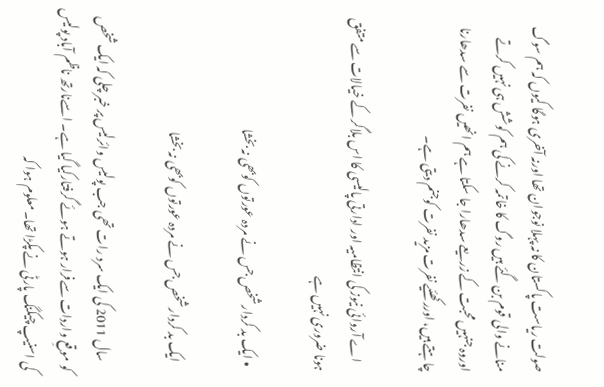صولت ریاست پاکستان کا نہ پہلا نوجوان تھا اورنہ آخری ہوگا کیوں کہ ہم سوگ منانے والی قوم بن گئے ہیں روگ کا خاتمہ کرنے کی ہم کوشش ہی نہیں کرتے اوروہ جنہیں محبت کے زریعے سدھارا جا سکتا ہے ہم انھیں نفرت سے سدھارنا چاہتے ہیں، اوررکھئیے نفرت مزید نفرت کوجنم دیتی ہے۔

    اے آروائی نیوز کی انتظامیہ اور ادارتی پالیسی کا اس بلاگر کے خیالات سے متفق ہونا ضروری نہیں ہے

  • ایک بد کردار شخص جس نے مردہ عورتوں کوبھی نہ بخشا

    ایک بد کردار شخص جس نے مردہ عورتوں کوبھی نہ بخشا

    سال 2011 کی ایک سرد رات تھی جب پولیس وائرلیس پر خبر چلی کہ ایک شخص کو موقعِ واردات سےفرار ہوتے ہوئے گرفتارکیا گیا ہے۔ اسےنارتھ ناظم آباد پولیس کی اسنیپ چیکنگ پارٹی نے پکڑا تھا۔معلوم ہوا کہ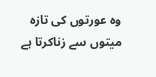وہ عورتوں کی تازہ میتوں سے زناکرتا ہے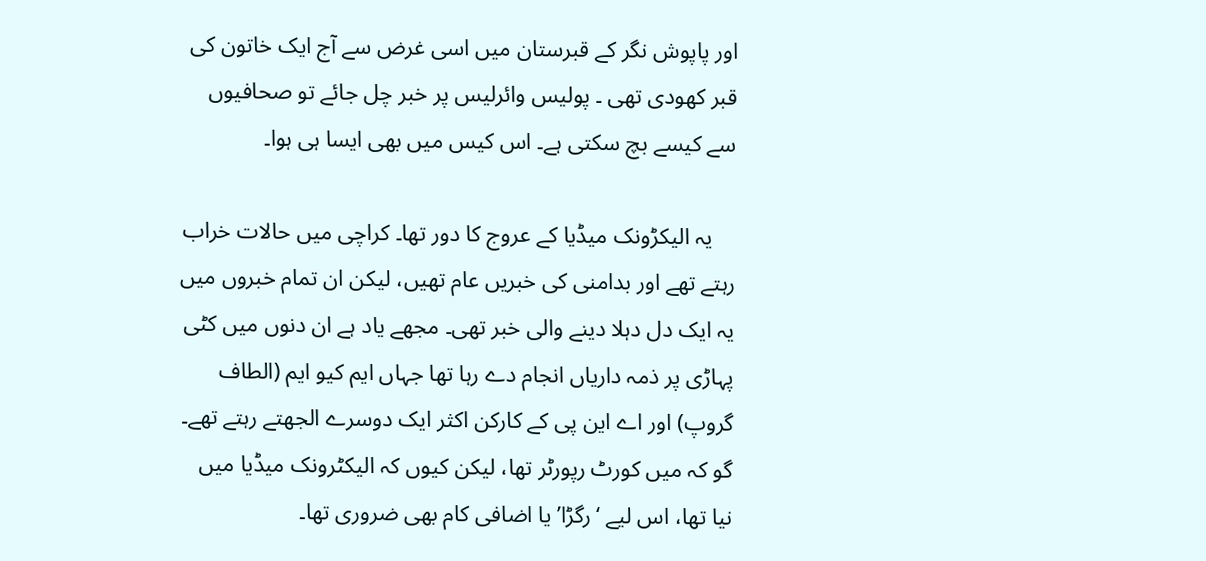اور پاپوش نگر کے قبرستان میں‌ اسی غرض سے آج ایک خاتون کی قبر کھودی تھی ۔ پولیس وائرلیس پر خبر چل جائے تو صحافیوں سے کیسے بچ سکتی ہے۔ اس کیس میں بھی ایسا ہی ہوا۔

    یہ الیکڑونک میڈیا کے عروج کا دور تھا۔ کراچی میں حالات خراب رہتے تھے اور بدامنی کی خبریں عام تھیں، لیکن ان تمام خبروں میں یہ ایک دل دہلا دینے والی خبر تھی۔ مجھے یاد ہے ان دنوں میں کٹی پہاڑی پر ذمہ داریاں انجام دے رہا تھا جہاں ایم کیو ایم (الطاف گروپ) اور اے این پی کے کارکن اکثر ایک دوسرے الجھتے رہتے تھے۔ گو کہ میں کورٹ رپورٹر تھا، لیکن کیوں کہ الیکٹرونک میڈیا میں نیا تھا، اس لیے ‘رگڑا’ یا اضافی کام بھی ضروری تھا۔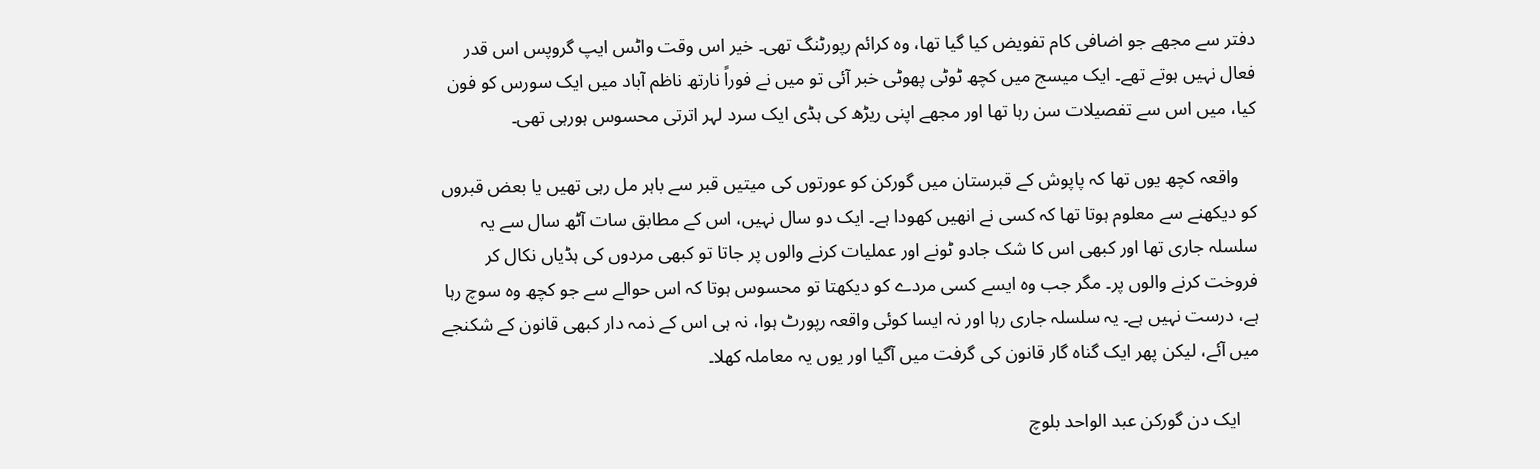دفتر سے مجھے جو اضافی کام تفویض کیا گیا تھا، وہ کرائم رپورٹنگ تھی۔ خیر اس وقت واٹس ایپ گروپس اس قدر فعال نہیں ہوتے تھے۔ ایک میسج میں کچھ ٹوٹی پھوٹی خبر آئی تو میں نے فوراً نارتھ ناظم آباد میں ایک سورس کو فون کیا، میں اس سے تفصیلات سن رہا تھا اور مجھے اپنی ریڑھ کی ہڈی ایک سرد لہر اترتی محسوس ہورہی تھی۔

    واقعہ کچھ یوں تھا کہ پاپوش کے قبرستان میں گورکن کو عورتوں کی میتیں قبر سے باہر مل رہی تھیں یا بعض قبروں کو دیکھنے سے معلوم ہوتا تھا کہ کسی نے انھیں کھودا ہے۔ ایک دو سال نہیں، اس کے مطابق سات آٹھ سال سے یہ سلسلہ جاری تھا اور کبھی اس کا شک جادو ٹونے اور عملیات کرنے والوں پر جاتا تو کبھی مردوں‌ کی ہڈیاں نکال کر فروخت کرنے والوں پر۔ مگر جب وہ ایسے کسی مردے کو دیکھتا تو محسوس ہوتا کہ اس حوالے سے جو کچھ وہ سوچ رہا ہے، درست نہیں‌ ہے۔ یہ سلسلہ جاری رہا اور نہ ایسا کوئی واقعہ رپورٹ ہوا، نہ ہی اس کے ذمہ دار کبھی قانون کے شکنجے میں آئے، لیکن پھر ایک گناہ گار قانون کی گرفت میں آگیا اور یوں‌ یہ معاملہ کھلا۔

    ایک دن گورکن عبد الواحد بلوچ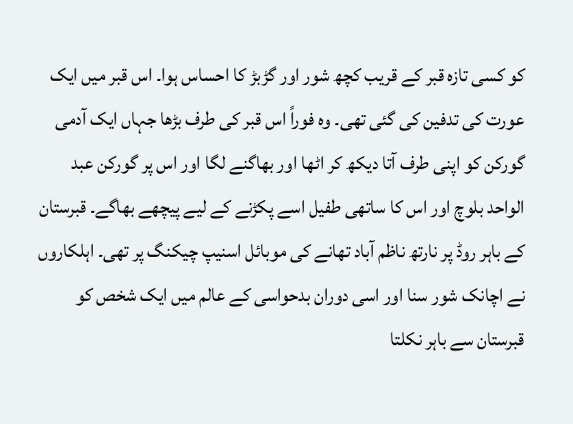کو کسی تازہ قبر کے قریب کچھ شور اور گڑبڑ کا احساس ہوا۔ اس قبر میں‌ ایک عورت کی تدفین کی گئی تھی۔ وہ فوراً اس قبر کی طرف بڑھا جہاں ایک آدمی گورکن کو اپنی طرف آتا دیکھ کر اٹھا اور بھاگنے لگا اور اس پر گورکن عبد الواحد بلوچ اور اس کا ساتھی طفیل اسے پکڑنے کے لیے پیچھے بھاگے۔ قبرستان کے باہر روڈ پر نارتھ ناظم آباد تھانے کی موبائل اسنیپ چیکنگ پر تھی۔ اہلکاروں نے اچانک شور سنا اور اسی دوران بدحواسی کے عالم میں‌ ایک شخص کو قبرستان سے باہر نکلتا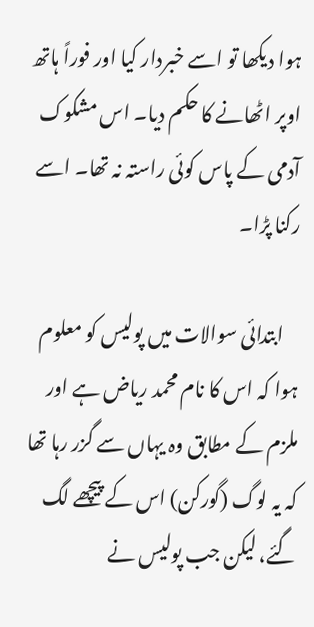ہوا دیکھا تو اسے خبردار کیا اور فوراً ہاتھ اوپر اٹھانے کا حکم دیا۔ اس مشکوک آدمی کے پاس کوئی راستہ نہ تھا۔ اسے رکنا پڑا۔

    ابتدائی سوالات میں‌ پولیس کو معلوم ہوا کہ اس کا نام محمد ریاض ہے اور ملزم کے مطابق وہ یہاں سے گزر رہا تھا کہ یہ لوگ (گورکن) اس کے پیچھے لگ گئے، لیکن جب پولیس نے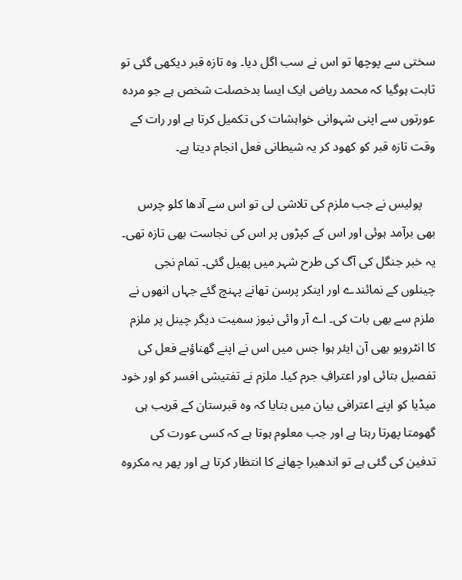سختی سے پوچھا تو اس نے سب اگل دیا۔ وہ تازہ قبر دیکھی گئی تو ثابت ہوگیا کہ محمد ریاض ایک ایسا بدخصلت شخص ہے جو مردہ عورتوں‌ سے اپنی شہوانی خواہشات کی تکمیل کرتا ہے اور رات کے وقت تازہ قبر کو کھود کر یہ شیطانی فعل انجام دیتا ہے۔

    پولیس نے جب ملزم کی تلاشی لی تو اس سے آدھا کلو چرس بھی برآمد ہوئی اور اس کے کپڑوں پر اس کی نجاست بھی تازہ تھی۔ یہ خبر جنگل کی آگ کی طرح شہر میں پھیل گئی۔ تمام نجی چینلوں کے نمائندے اور اینکر پرسن تھانے پہنچ گئے جہاں انھوں نے ملزم سے بھی بات کی۔ اے آر وائی نیوز سمیت دیگر چینل پر ملزم کا انٹرویو بھی آن ایئر ہوا جس میں اس نے اپنے گھناؤںے فعل کی تفصیل بتائی اور اعترافِ جرم کیا۔ ملزم نے تفتیشی افسر کو اور خود میڈیا کو اپنے اعترافی بیان میں بتایا کہ وہ قبرستان کے قریب ہی گھومتا پھرتا رہتا ہے اور جب معلوم ہوتا ہے کہ کسی عورت کی تدفین کی گئی ہے تو اندھیرا چھانے کا انتظار کرتا ہے اور پھر یہ مکروہ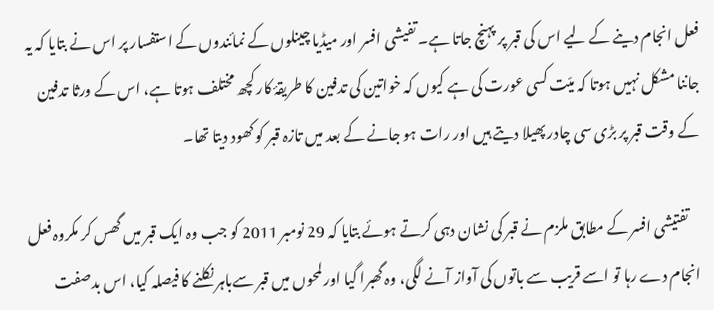فعل انجام دینے کے لیے اس کی قبر پر پہنچ جاتا ہے۔ تفیشی افسر اور میڈیا چینلوں کے نمائندوں کے استفسار پر اس نے بتایا کہ یہ جاننا مشکل نہیں‌ ہوتا کہ میّت کسی عورت کی ہے کیوں کہ خواتین کی تدفین کا طریقۂ کار کچھ مختلف ہوتا ہے، اس کے ورثا تدفین کے وقت قبر پر بڑی سی چادر پھیلا دیتے ہیں‌ اور رات ہو جانے کے بعد میں تازہ قبر کو کھود دیتا تھا۔

    تفتیشی افسر کے مطابق ملزم نے قبر کی نشان دہی کرتے ہوئے بتایا کہ 29 نومبر 2011 کو جب وہ ایک قبر میں گھس کر مکروہ فعل انجام دے رہا تو اسے قریب سے باتوں کی آواز آنے لگی، وہ گھبرا گیا اور لمحوں میں‌ قبر سےباہر نکلنے کا فیصلہ کیا، اس بدصفت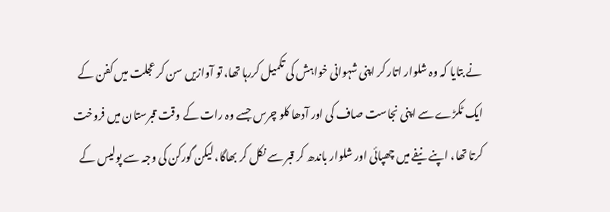نے بتایا کہ وہ شلوار اتار کر اپنی شہوانی خواہش کی تکمیل کررہا تھا، تو آوازیں‌ سن کر عجلت میں‌ کفن کے ایک ٹکڑے سے اپنی نجاست صاف کی اور آدھا کلو چرس جسے وہ رات کے وقت قبرستان میں فروخت کرتا تھا، اپنے نیفے میں‌ چھپائی اور شلوار باندھ کر قبر سے نکل کر بھاگا، لیکن گورکن کی وجہ سے پولیس کے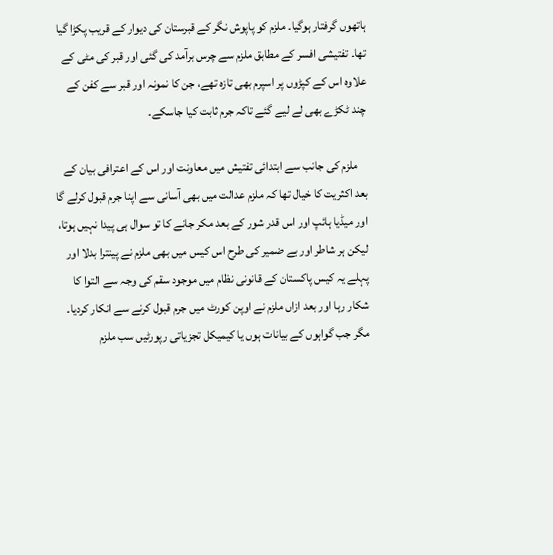ہاتھوں گرفتار ہوگیا۔ ملزم کو پاپوش نگر کے قبرستان کی دیوار کے قریب پکڑا گیا تھا۔ تفتیشی افسر کے مطابق ملزم سے چرس برآمد کی گئی اور قبر کی مٹی کے علاوہ اس کے کپڑوں پر اسپرم بھی تازہ تھے، جن کا نمونہ اور قبر سے کفن کے چند ٹکڑے بھی لے لیے گئے تاکہ جرم ثابت کیا جاسکے۔

    ملزم کی جانب سے ابتدائی تفتیش میں‌ معاونت اور اس کے اعترافی بیان کے بعد اکثریت کا خیال تھا کہ ملزم عدالت میں‌ بھی آسانی سے اپنا جرم قبول کرلے گا اور میڈیا ہائپ اور اس قدر شور کے بعد مکر جانے کا تو سوال ہی پیدا نہیں‌ ہوتا، لیکن ہر شاطر اور بے ضمیر کی طرح اس کیس میں بھی ملزم نے پینترا بدلا اور پہلے یہ کیس پاکستان کے قانونی نظام میں‌ موجود سقم کی وجہ سے التوا کا شکار رہا اور بعد ازاں ملزم نے اوپن کورٹ میں جرم قبول کرنے سے انکار کردیا۔ مگر جب گواہوں کے بیانات ہوں یا کیمیکل تجزیاتی رپورٹیں سب ملزم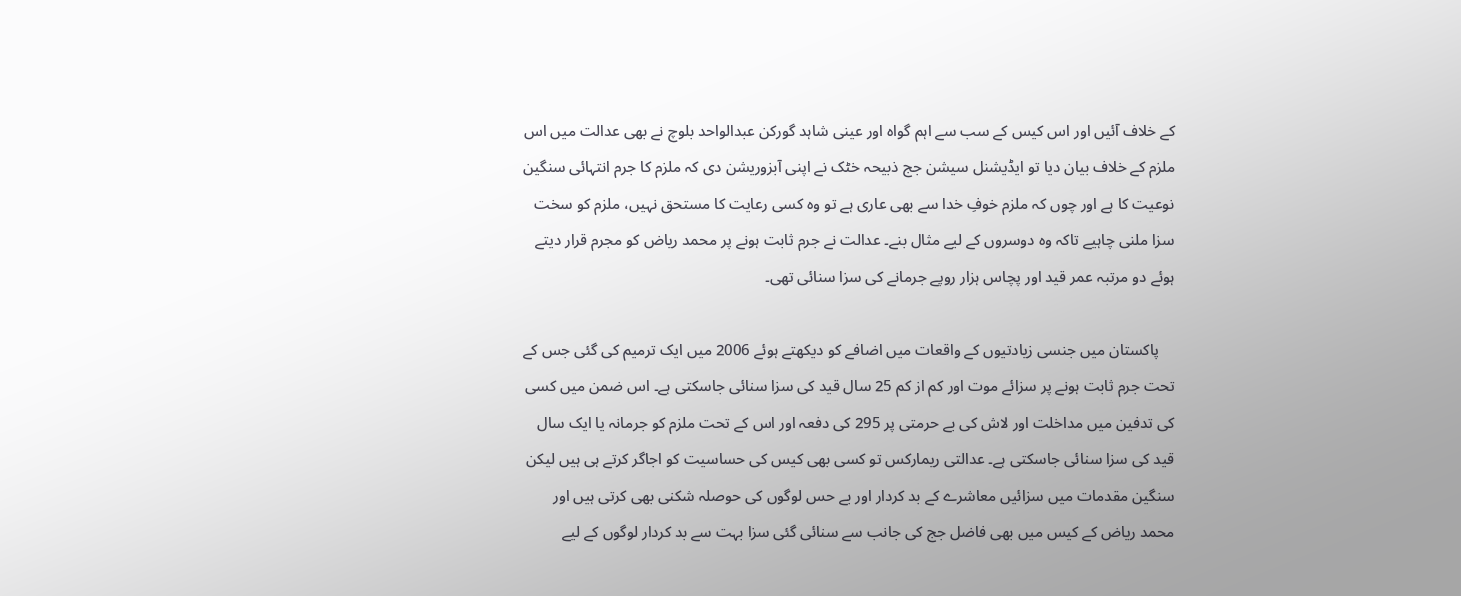کے خلاف آئیں اور اس کیس کے سب سے اہم گواہ اور عینی شاہد گورکن عبدالواحد بلوچ نے بھی عدالت میں اس ملزم کے خلاف بیان دیا تو ایڈیشنل سیشن جج ذبیحہ خٹک نے اپنی آبزوریشن دی کہ ملزم کا جرم انتہائی سنگین نوعیت کا ہے اور چوں‌ کہ ملزم خوفِ خدا سے بھی عاری ہے تو وہ کسی رعایت کا مستحق نہیں، ملزم کو سخت سزا ملنی چاہیے تاکہ وہ دوسروں کے لیے مثال بنے۔ عدالت نے جرم ثابت ہونے پر محمد ریاض کو مجرم قرار دیتے ہوئے دو مرتبہ عمر قید اور پچاس ہزار روپے جرمانے کی سزا سنائی تھی۔

    پاکستان میں جنسی زیادتیوں کے واقعات میں اضافے کو دیکھتے ہوئے 2006 میں ایک ترمیم کی گئی جس کے تحت جرم ثابت ہونے پر سزائے موت اور کم از کم 25 سال قید کی سزا سنائی جاسکتی ہے۔ اس ضمن میں کسی کی تدفین میں مداخلت اور لاش کی بے حرمتی پر 295 کی دفعہ اور اس کے تحت ملزم کو جرمانہ یا ایک سال قید کی سزا سنائی جاسکتی ہے۔ عدالتی ریمارکس تو کسی بھی کیس کی حساسیت کو اجاگر کرتے ہی ہیں لیکن سنگین مقدمات میں سزائیں معاشرے کے بد کردار اور بے حس لوگوں کی حوصلہ شکنی بھی کرتی ہیں اور محمد ریاض‌ کے کیس میں‌ بھی فاضل جج کی جانب سے سنائی گئی سزا بہت سے بد کردار لوگوں کے لیے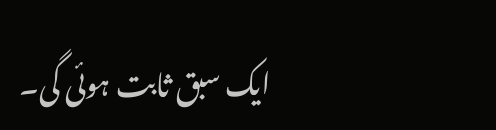ایک سبق ثابت ہوئی گی۔